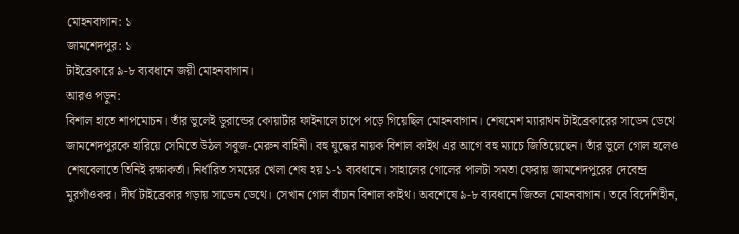মোহনবাগান: ১
জামশেদপুর: ১
টাইব্রেকারে ৯-৮ ব্যবধানে জয়ী মোহনবাগান।
আরও পড়ুন:
বিশাল হাতে শাপমোচন। তাঁর ভুলেই ডুরান্ডের কোয়ার্টার ফাইনালে চাপে পড়ে গিয়েছিল মোহনবাগান। শেষমেশ ম্যারাথন টাইব্রেকারের সাডেন ডেথে জামশেদপুরকে হারিয়ে সেমিতে উঠল সবুজ-মেরুন বাহিনী। বহু যুদ্ধের নায়ক বিশাল কাইথ এর আগে বহু ম্যাচে জিতিয়েছেন। তাঁর ভুলে গোল হলেও শেষবেলাতে তিনিই রক্ষাকর্তা। নির্ধারিত সময়ের খেলা শেষ হয় ১-১ ব্যবধানে। সাহালের গোলের পালটা সমতা ফেরায় জামশেদপুরের দেবেন্দ্র মুরগাঁওকর। দীর্ঘ টাইব্রেকার গড়ায় সাডেন ডেথে। সেখান গোল বাঁচান বিশাল কাইথ। অবশেষে ৯-৮ ব্যবধানে জিতল মোহনবাগান। তবে বিদেশিহীন,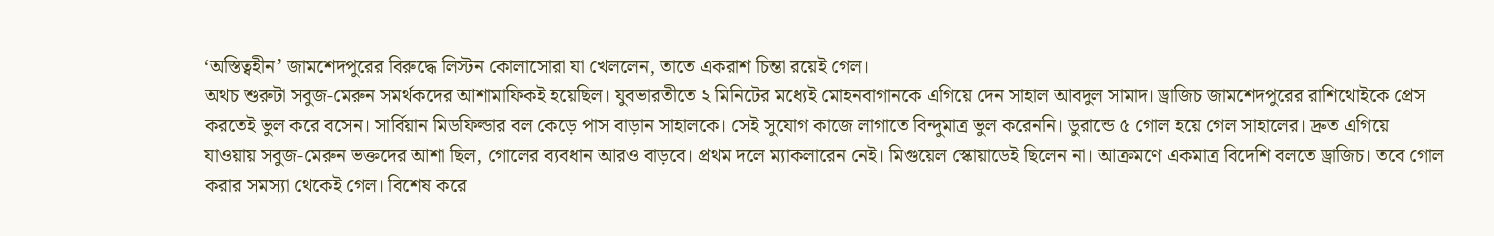‘অস্তিত্বহীন’ জামশেদপুরের বিরুদ্ধে লিস্টন কোলাসোরা যা খেললেন, তাতে একরাশ চিন্তা রয়েই গেল।
অথচ শুরুটা সবুজ-মেরুন সমর্থকদের আশামাফিকই হয়েছিল। যুবভারতীতে ২ মিনিটের মধ্যেই মোহনবাগানকে এগিয়ে দেন সাহাল আবদুল সামাদ। ড্রাজিচ জামশেদপুরের রাশিথোইকে প্রেস করতেই ভুল করে বসেন। সার্বিয়ান মিডফিল্ডার বল কেড়ে পাস বাড়ান সাহালকে। সেই সুযোগ কাজে লাগাতে বিন্দুমাত্র ভুল করেননি। ডুরান্ডে ৫ গোল হয়ে গেল সাহালের। দ্রুত এগিয়ে যাওয়ায় সবুজ-মেরুন ভক্তদের আশা ছিল, গোলের ব্যবধান আরও বাড়বে। প্রথম দলে ম্যাকলারেন নেই। মিগুয়েল স্কোয়াডেই ছিলেন না। আক্রমণে একমাত্র বিদেশি বলতে ড্রাজিচ। তবে গোল করার সমস্যা থেকেই গেল। বিশেষ করে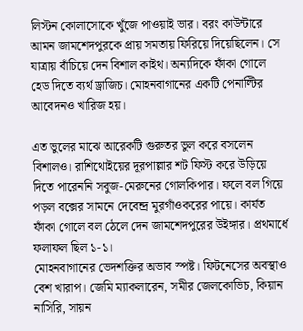লিস্টন কোলাসোকে খুঁজে পাওয়াই ভার। বরং কাউন্টারে আমন জামশেদপুরকে প্রায় সমতায় ফিরিয়ে দিয়েছিলেন। সে যাত্রায় বাঁচিয়ে দেন বিশাল কাইথ। অন্যদিকে ফাঁকা গোলে হেড দিতে ব্যর্থ ড্রাজিচ। মোহনবাগানের একটি পেনাল্টির আবেদনও খারিজ হয়।

এত ভুলের মাঝে আরেকটি গুরুতর ভুল করে বসলেন বিশালও। রাশিথোইয়ের দূরপাল্লার শট ফিস্ট করে উড়িয়ে দিতে পারেননি সবুজ-মেরুনের গোলকিপার। ফলে বল গিয়ে পড়ল বক্সের সামনে দেবেন্দ্র মুরগাঁওকরের পায়ে। কার্যত ফাঁকা গোলে বল ঠেলে দেন জামশেদপুরের উইঙ্গার। প্রথমার্ধে ফলাফল ছিল ১-১।
মোহনবাগানের ভেদশক্তির অভাব স্পষ্ট। ফিটনেসের অবস্থাও বেশ খারাপ। জেমি ম্যাকলারেন, সমীর জেলকোভিচ, কিয়ান নাসিরি, সায়ন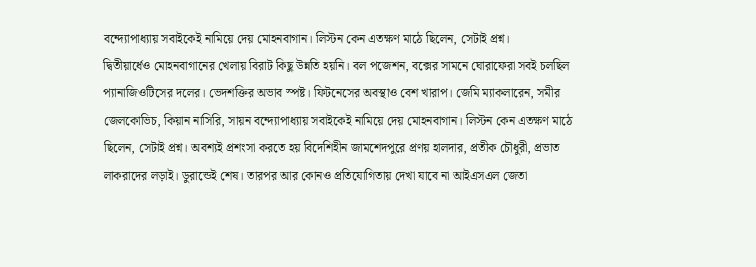বন্দ্যোপাধ্যায় সবাইকেই নামিয়ে দেয় মোহনবাগান। লিস্টন কেন এতক্ষণ মাঠে ছিলেন, সেটাই প্রশ্ন।
দ্বিতীয়ার্ধেও মোহনবাগানের খেলায় বিরাট কিছু উন্নতি হয়নি। বল পজেশন, বক্সের সামনে ঘোরাফেরা সবই চলছিল প্যানাজিওটিসের দলের। ভেদশক্তির অভাব স্পষ্ট। ফিটনেসের অবস্থাও বেশ খারাপ। জেমি ম্যাকলারেন, সমীর জেলকোভিচ, কিয়ান নাসিরি, সায়ন বন্দ্যোপাধ্যায় সবাইকেই নামিয়ে দেয় মোহনবাগান। লিস্টন কেন এতক্ষণ মাঠে ছিলেন, সেটাই প্রশ্ন। অবশ্যই প্রশংসা করতে হয় বিদেশিহীন জামশেদপুরে প্রণয় হালদার, প্রতীক চৌধুরী, প্রভাত লাকরাদের লড়াই। ডুরান্ডেই শেষ। তারপর আর কোনও প্রতিযোগিতায় দেখা যাবে না আইএসএল জেতা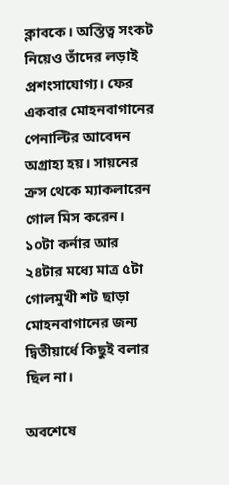ক্লাবকে। অস্তিত্ব সংকট নিয়েও তাঁদের লড়াই প্রশংসাযোগ্য। ফের একবার মোহনবাগানের পেনাল্টির আবেদন অগ্রাহ্য হয়। সায়নের ক্রস থেকে ম্যাকলারেন গোল মিস করেন। ১০টা কর্নার আর ২৪টার মধ্যে মাত্র ৫টা গোলমুখী শট ছাড়া মোহনবাগানের জন্য দ্বিতীয়ার্ধে কিছুই বলার ছিল না।

অবশেষে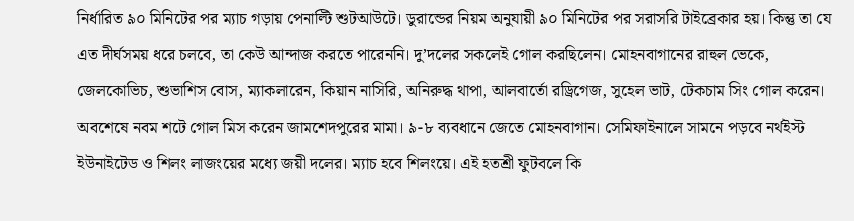নির্ধারিত ৯০ মিনিটের পর ম্যাচ গড়ায় পেনাল্টি শুটআউটে। ডুরান্ডের নিয়ম অনুযায়ী ৯০ মিনিটের পর সরাসরি টাইব্রেকার হয়। কিন্তু তা যে এত দীর্ঘসময় ধরে চলবে, তা কেউ আন্দাজ করতে পারেননি। দু’দলের সকলেই গোল করছিলেন। মোহনবাগানের রাহুল ভেকে, জেলকোভিচ, শুভাশিস বোস, ম্যাকলারেন, কিয়ান নাসিরি, অনিরুদ্ধ থাপা, আলবার্তো রড্রিগেজ, সুহেল ভাট, টেকচাম সিং গোল করেন। অবশেষে নবম শটে গোল মিস করেন জামশেদপুরের মামা। ৯-৮ ব্যবধানে জেতে মোহনবাগান। সেমিফাইনালে সামনে পড়বে নর্থইস্ট ইউনাইটেড ও শিলং লাজংয়ের মধ্যে জয়ী দলের। ম্যাচ হবে শিলংয়ে। এই হতশ্রী ফুটবলে কি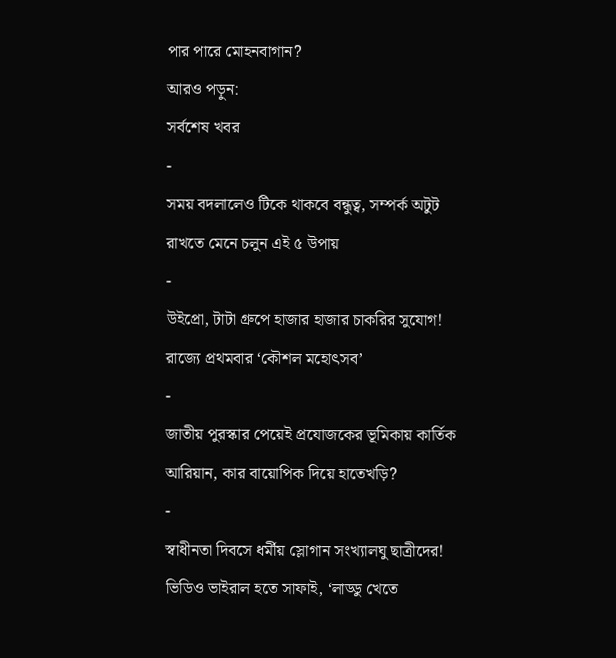পার পারে মোহনবাগান?
আরও পড়ুন:
সর্বশেষ খবর
-
সময় বদলালেও টিকে থাকবে বন্ধুত্ব, সম্পর্ক অটুট রাখতে মেনে চলুন এই ৫ উপায়
-
উইপ্রো, টাটা গ্রুপে হাজার হাজার চাকরির সুযোগ! রাজ্যে প্রথমবার ‘কৌশল মহোৎসব’
-
জাতীয় পুরস্কার পেয়েই প্রযোজকের ভূমিকায় কার্তিক আরিয়ান, কার বায়োপিক দিয়ে হাতেখড়ি?
-
স্বাধীনতা দিবসে ধর্মীয় স্লোগান সংখ্যালঘু ছাত্রীদের! ভিডিও ভাইরাল হতে সাফাই, ‘লাড্ডু খেতে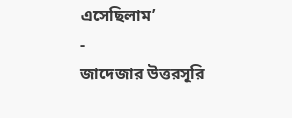এসেছিলাম’
-
জাদেজার উত্তরসূরি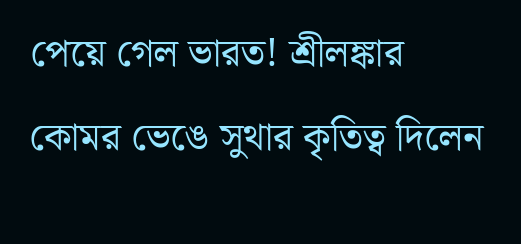পেয়ে গেল ভারত! শ্রীলঙ্কার কোমর ভেঙে সুথার কৃতিত্ব দিলেন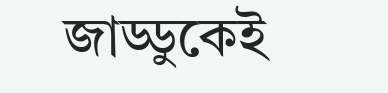জাড্ডুকেই